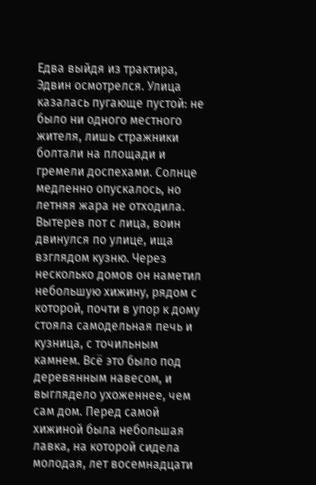Едва выйдя из трактира, Эдвин осмотрелся. Улица казалась пугающе пустой: не было ни одного местного жителя, лишь стражники болтали на площади и гремели доспехами. Солнце медленно опускалось, но летняя жара не отходила. Вытерев пот с лица, воин двинулся по улице, ища взглядом кузню. Через несколько домов он наметил небольшую хижину, рядом с которой, почти в упор к дому стояла самодельная печь и кузница, с точильным камнем. Всё это было под деревянным навесом, и выглядело ухоженнее, чем сам дом. Перед самой хижиной была небольшая лавка, на которой сидела молодая, лет восемнадцати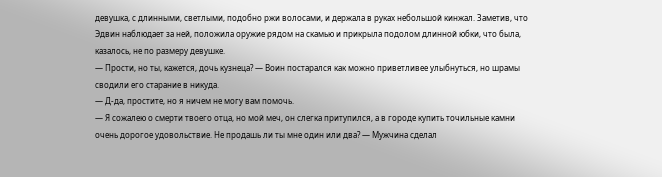девушка, с длинными, светлыми, подобно ржи волосами, и держала в руках небольшой кинжал. Заметив, что Эдвин наблюдает за ней, положила оружие рядом на скамью и прикрыла подолом длинной юбки, что была, казалось, не по размеру девушке.
— Прости, но ты, кажется, дочь кузнеца? — Воин постарался как можно приветливее улыбнуться, но шрамы сводили его старание в никуда.
— Д-да, простите, но я ничем не могу вам помочь.
— Я сожалею о смерти твоего отца, но мой меч, он слегка притупился, а в городе купить точильные камни очень дорогое удовольствие. Не продашь ли ты мне один или два? — Мужчина сделал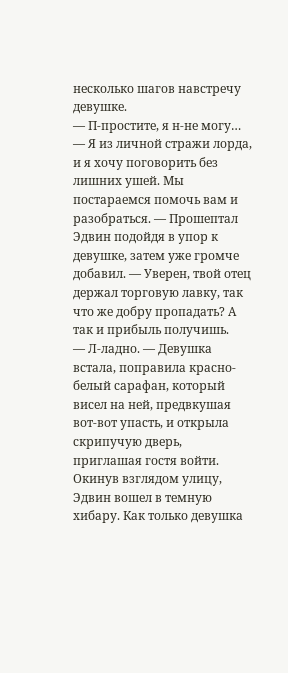несколько шагов навстречу девушке.
— П-простите, я н-не могу…
— Я из личной стражи лорда, и я хочу поговорить без лишних ушей. Мы постараемся помочь вам и разобраться. — Прошептал Эдвин подойдя в упор к девушке, затем уже громче добавил. — Уверен, твой отец держал торговую лавку, так что же добру пропадать? А так и прибыль получишь.
— Л-ладно. — Девушка встала, поправила красно-белый сарафан, который висел на ней, предвкушая вот-вот упасть, и открыла скрипучую дверь, приглашая гостя войти.
Окинув взглядом улицу, Эдвин вошел в темную хибару. Как только девушка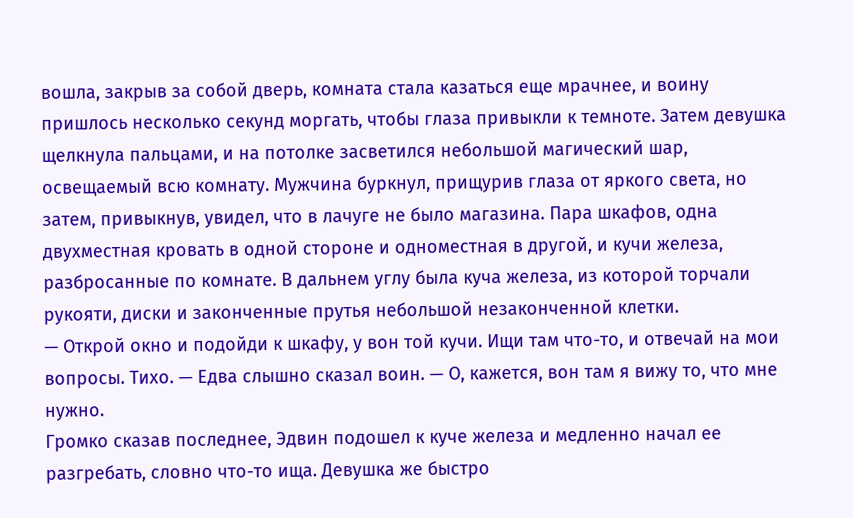вошла, закрыв за собой дверь, комната стала казаться еще мрачнее, и воину пришлось несколько секунд моргать, чтобы глаза привыкли к темноте. Затем девушка щелкнула пальцами, и на потолке засветился небольшой магический шар, освещаемый всю комнату. Мужчина буркнул, прищурив глаза от яркого света, но затем, привыкнув, увидел, что в лачуге не было магазина. Пара шкафов, одна двухместная кровать в одной стороне и одноместная в другой, и кучи железа, разбросанные по комнате. В дальнем углу была куча железа, из которой торчали рукояти, диски и законченные прутья небольшой незаконченной клетки.
— Открой окно и подойди к шкафу, у вон той кучи. Ищи там что-то, и отвечай на мои вопросы. Тихо. — Едва слышно сказал воин. — О, кажется, вон там я вижу то, что мне нужно.
Громко сказав последнее, Эдвин подошел к куче железа и медленно начал ее разгребать, словно что-то ища. Девушка же быстро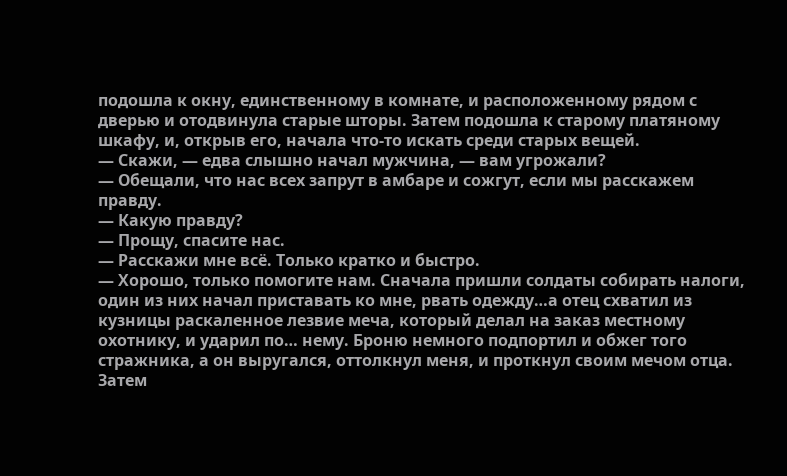подошла к окну, единственному в комнате, и расположенному рядом с дверью и отодвинула старые шторы. Затем подошла к старому платяному шкафу, и, открыв его, начала что-то искать среди старых вещей.
— Скажи, — едва слышно начал мужчина, — вам угрожали?
— Обещали, что нас всех запрут в амбаре и сожгут, если мы расскажем правду.
— Какую правду?
— Прощу, спасите нас.
— Расскажи мне всё. Только кратко и быстро.
— Хорошо, только помогите нам. Сначала пришли солдаты собирать налоги, один из них начал приставать ко мне, рвать одежду…а отец схватил из кузницы раскаленное лезвие меча, который делал на заказ местному охотнику, и ударил по… нему. Броню немного подпортил и обжег того стражника, а он выругался, оттолкнул меня, и проткнул своим мечом отца. Затем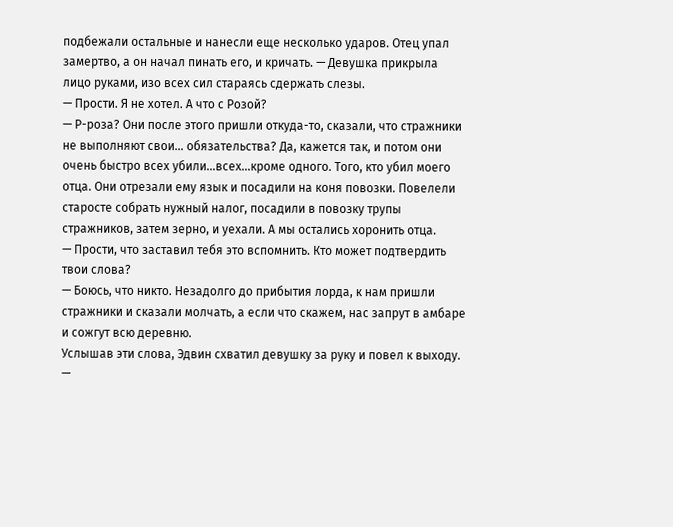подбежали остальные и нанесли еще несколько ударов. Отец упал замертво, а он начал пинать его, и кричать. — Девушка прикрыла лицо руками, изо всех сил стараясь сдержать слезы.
— Прости. Я не хотел. А что с Розой?
— Р-роза? Они после этого пришли откуда-то, сказали, что стражники не выполняют свои… обязательства? Да, кажется так, и потом они очень быстро всех убили…всех…кроме одного. Того, кто убил моего отца. Они отрезали ему язык и посадили на коня повозки. Повелели старосте собрать нужный налог, посадили в повозку трупы стражников, затем зерно, и уехали. А мы остались хоронить отца.
— Прости, что заставил тебя это вспомнить. Кто может подтвердить твои слова?
— Боюсь, что никто. Незадолго до прибытия лорда, к нам пришли стражники и сказали молчать, а если что скажем, нас запрут в амбаре и сожгут всю деревню.
Услышав эти слова, Эдвин схватил девушку за руку и повел к выходу.
—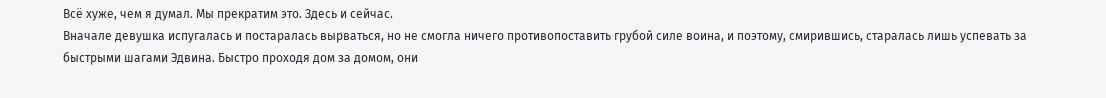Всё хуже, чем я думал. Мы прекратим это. Здесь и сейчас.
Вначале девушка испугалась и постаралась вырваться, но не смогла ничего противопоставить грубой силе воина, и поэтому, смирившись, старалась лишь успевать за быстрыми шагами Эдвина. Быстро проходя дом за домом, они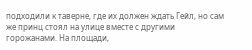подходили к таверне, где их должен ждать Гейл, но сам же принц стоял на улице вместе с другими горожанами. На площади,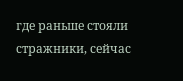где раньше стояли стражники, сейчас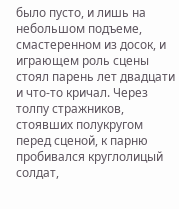было пусто, и лишь на небольшом подъеме, смастеренном из досок, и играющем роль сцены стоял парень лет двадцати и что-то кричал. Через толпу стражников, стоявших полукругом перед сценой, к парню пробивался круглолицый солдат,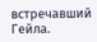встречавший Гейла.